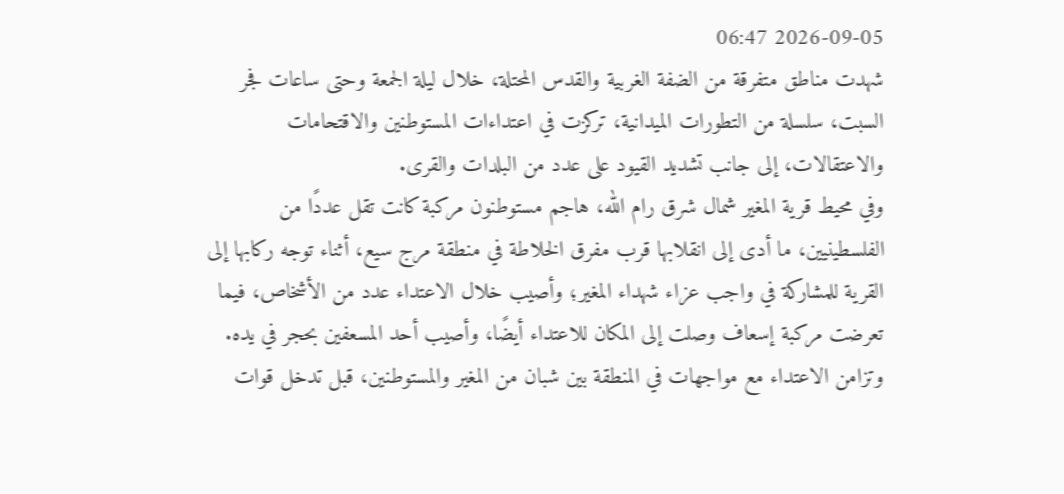2026-09-05 06:47
شهدت مناطق متفرقة من الضفة الغربية والقدس المحتلة، خلال ليلة الجمعة وحتى ساعات فجر السبت، سلسلة من التطورات الميدانية، تركزت في اعتداءات المستوطنين والاقتحامات والاعتقالات، إلى جانب تشديد القيود على عدد من البلدات والقرى.
وفي محيط قرية المغير شمال شرق رام الله، هاجم مستوطنون مركبة كانت تقل عددًا من الفلسطينيين، ما أدى إلى انقلابها قرب مفرق الخلاطة في منطقة مرج سيع، أثناء توجه ركابها إلى القرية للمشاركة في واجب عزاء شهداء المغير؛ وأصيب خلال الاعتداء عدد من الأشخاص، فيما تعرضت مركبة إسعاف وصلت إلى المكان للاعتداء أيضًا، وأصيب أحد المسعفين بحجر في يده.
وتزامن الاعتداء مع مواجهات في المنطقة بين شبان من المغير والمستوطنين، قبل تدخل قوات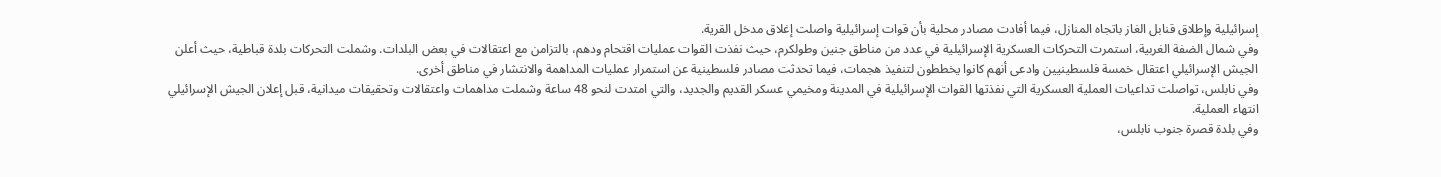إسرائيلية وإطلاق قنابل الغاز باتجاه المنازل، فيما أفادت مصادر محلية بأن قوات إسرائيلية واصلت إغلاق مدخل القرية.
وفي شمال الضفة الغربية، استمرت التحركات العسكرية الإسرائيلية في عدد من مناطق جنين وطولكرم، حيث نفذت القوات عمليات اقتحام ودهم، بالتزامن مع اعتقالات في بعض البلدات. وشملت التحركات بلدة قباطية، حيث أعلن الجيش الإسرائيلي اعتقال خمسة فلسطينيين وادعى أنهم كانوا يخططون لتنفيذ هجمات، فيما تحدثت مصادر فلسطينية عن استمرار عمليات المداهمة والانتشار في مناطق أخرى.
وفي نابلس، تواصلت تداعيات العملية العسكرية التي نفذتها القوات الإسرائيلية في المدينة ومخيمي عسكر القديم والجديد، والتي امتدت لنحو 48 ساعة وشملت مداهمات واعتقالات وتحقيقات ميدانية، قبل إعلان الجيش الإسرائيلي انتهاء العملية.
وفي بلدة قصرة جنوب نابلس،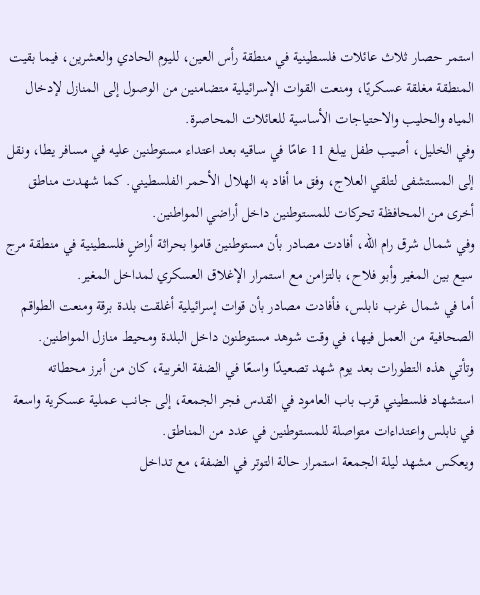استمر حصار ثلاث عائلات فلسطينية في منطقة رأس العين، لليوم الحادي والعشرين، فيما بقيت المنطقة مغلقة عسكريًا، ومنعت القوات الإسرائيلية متضامنين من الوصول إلى المنازل لإدخال المياه والحليب والاحتياجات الأساسية للعائلات المحاصرة.
وفي الخليل، أصيب طفل يبلغ 11 عامًا في ساقيه بعد اعتداء مستوطنين عليه في مسافر يطا، ونقل إلى المستشفى لتلقي العلاج، وفق ما أفاد به الهلال الأحمر الفلسطيني. كما شهدت مناطق أخرى من المحافظة تحركات للمستوطنين داخل أراضي المواطنين.
وفي شمال شرق رام الله، أفادت مصادر بأن مستوطنين قاموا بحراثة أراضٍ فلسطينية في منطقة مرج سيع بين المغير وأبو فلاح، بالتزامن مع استمرار الإغلاق العسكري لمداخل المغير.
أما في شمال غرب نابلس، فأفادت مصادر بأن قوات إسرائيلية أغلقت بلدة برقة ومنعت الطواقم الصحافية من العمل فيها، في وقت شوهد مستوطنون داخل البلدة ومحيط منازل المواطنين.
وتأتي هذه التطورات بعد يوم شهد تصعيدًا واسعًا في الضفة الغربية، كان من أبرز محطاته استشهاد فلسطيني قرب باب العامود في القدس فجر الجمعة، إلى جانب عملية عسكرية واسعة في نابلس واعتداءات متواصلة للمستوطنين في عدد من المناطق.
ويعكس مشهد ليلة الجمعة استمرار حالة التوتر في الضفة، مع تداخل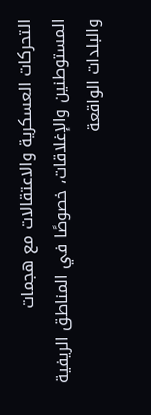التحركات العسكرية والاعتقالات مع هجمات المستوطنين والإغلاقات، خصوصًا في المناطق الريفية والبلدات الواقعة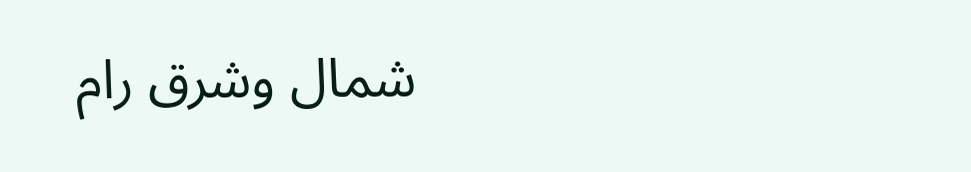شمال وشرق رام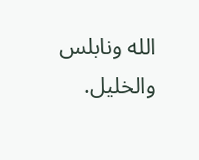الله ونابلس والخليل.